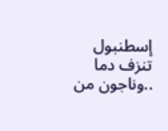إسطنبول تنزف دما ..وناجون من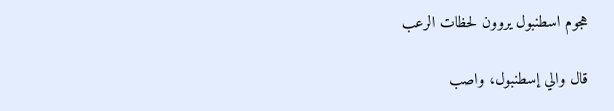هجوم اسطنبول يروون لحظات الرعب

قال والي إسطنبول، واصب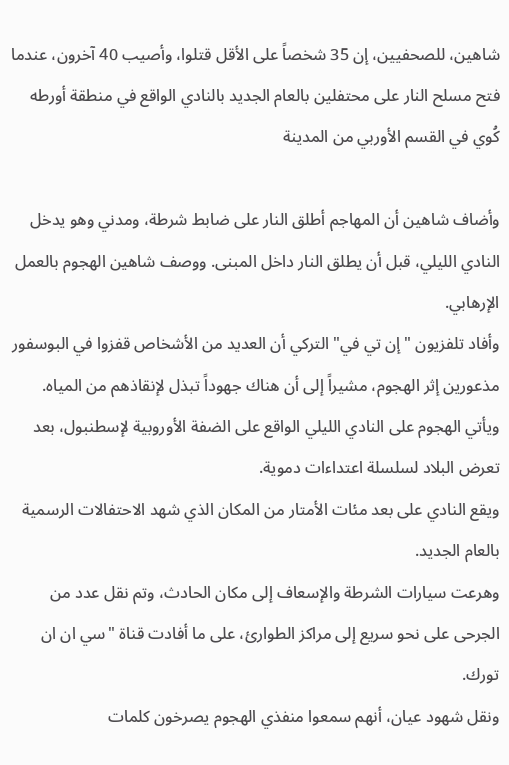شاهين، للصحفيين، إن 35 شخصاً على الأقل قتلوا، وأصيب 40 آخرون، عندما فتح مسلح النار على محتفلين بالعام الجديد بالنادي الواقع في منطقة أورطه كُوي في القسم الأوربي من المدينة

وأضاف شاهين أن المهاجم أطلق النار على ضابط شرطة، ومدني وهو يدخل النادي الليلي، قبل أن يطلق النار داخل المبنى. ووصف شاهين الهجوم بالعمل الإرهابي.
وأفاد تلفزيون "إن تي في" التركي أن العديد من الأشخاص قفزوا في البوسفور مذعورين إثر الهجوم، مشيراً إلى أن هناك جهوداً تبذل لإنقاذهم من المياه.
ويأتي الهجوم على النادي الليلي الواقع على الضفة الأوروبية لإسطنبول، بعد تعرض البلاد لسلسلة اعتداءات دموية.
ويقع النادي على بعد مئات الأمتار من المكان الذي شهد الاحتفالات الرسمية بالعام الجديد.
وهرعت سيارات الشرطة والإسعاف إلى مكان الحادث، وتم نقل عدد من الجرحى على نحو سريع إلى مراكز الطوارئ، على ما أفادت قناة "سي ان ان تورك.
ونقل شهود عيان، أنهم سمعوا منفذي الهجوم يصرخون كلمات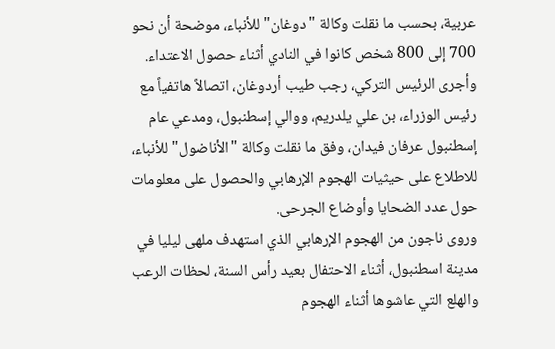عربية، بحسب ما نقلت وكالة "دوغان" للأنباء، موضحة أن نحو 700 إلى 800 شخص كانوا في النادي أثناء حصول الاعتداء.
وأجرى الرئيس التركي، رجب طيب أردوغان، اتصالاً هاتفياً مع رئيس الوزراء، بن علي يلدريم، ووالي إسطنبول، ومدعي عام إسطنبول عرفان فيدان، وفق ما نقلت وكالة "الأناضول" للأنباء، للاطلاع على حيثيات الهجوم الإرهابي والحصول على معلومات حول عدد الضحايا وأوضاع الجرحى.
وروى ناجون من الهجوم الإرهابي الذي استهدف ملهى ليليا في مدينة اسطنبول، أثناء الاحتفال بعيد رأس السنة، لحظات الرعب والهلع التي عاشوها أثناء الهجوم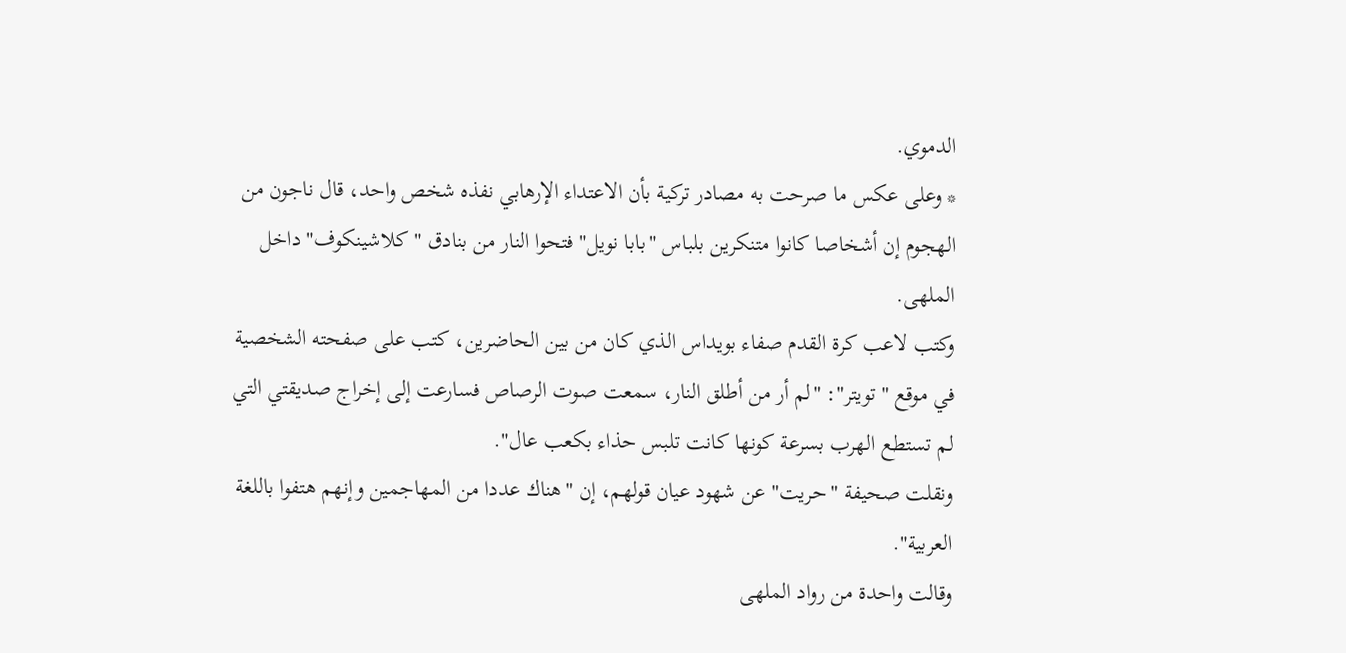الدموي.
* وعلى عكس ما صرحت به مصادر تركية بأن الاعتداء الإرهابي نفذه شخص واحد، قال ناجون من الهجوم إن أشخاصا كانوا متنكرين بلباس "بابا نويل" فتحوا النار من بنادق "كلاشينكوف" داخل الملهى.
وكتب لاعب كرة القدم صفاء بويداس الذي كان من بين الحاضرين، كتب على صفحته الشخصية في موقع "تويتر": "لم أر من أطلق النار، سمعت صوت الرصاص فسارعت إلى إخراج صديقتي التي لم تستطع الهرب بسرعة كونها كانت تلبس حذاء بكعب عال".
ونقلت صحيفة "حريت" عن شهود عيان قولهم، إن "هناك عددا من المهاجمين وإنهم هتفوا باللغة العربية".
وقالت واحدة من رواد الملهى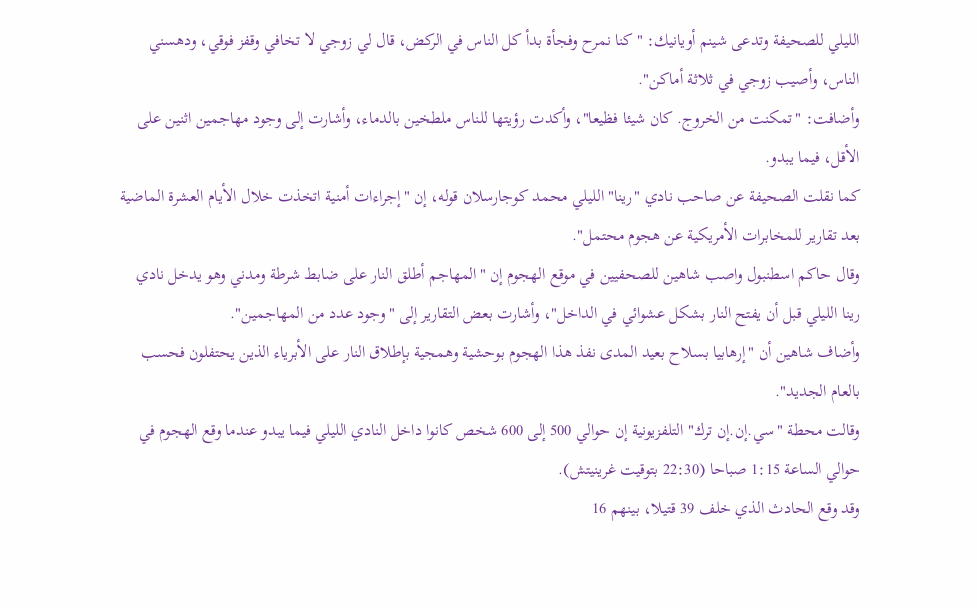الليلي للصحيفة وتدعى شينم أويانيك: "كنا نمرح وفجأة بدأ كل الناس في الركض، قال لي زوجي لا تخافي وقفز فوقي، ودهسني الناس، وأصيب زوجي في ثلاثة أماكن".
وأضافت: "تمكنت من الخروج. كان شيئا فظيعا"، وأكدت رؤيتها للناس ملطخين بالدماء، وأشارت إلى وجود مهاجمين اثنين على الأقل، فيما يبدو.
كما نقلت الصحيفة عن صاحب نادي "رينا" الليلي محمد كوجارسلان قوله، إن "إجراءات أمنية اتخذت خلال الأيام العشرة الماضية بعد تقارير للمخابرات الأمريكية عن هجوم محتمل".
وقال حاكم اسطنبول واصب شاهين للصحفيين في موقع الهجوم إن "المهاجم أطلق النار على ضابط شرطة ومدني وهو يدخل نادي رينا الليلي قبل أن يفتح النار بشكل عشوائي في الداخل"، وأشارت بعض التقارير إلى "وجود عدد من المهاجمين".
وأضاف شاهين أن "إرهابيا بسلاح بعيد المدى نفذ هذا الهجوم بوحشية وهمجية بإطلاق النار على الأبرياء الذين يحتفلون فحسب بالعام الجديد".
وقالت محطة "سي.إن.إن ترك" التلفزيونية إن حوالي 500 إلى 600 شخص كانوا داخل النادي الليلي فيما يبدو عندما وقع الهجوم في حوالي الساعة 1:15 صباحا (22:30 بتوقيت غرينيتش).
وقد وقع الحادث الذي خلف 39 قتيلا، بينهم 16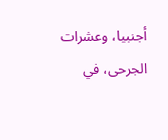أجنبيا، وعشرات الجرحى، في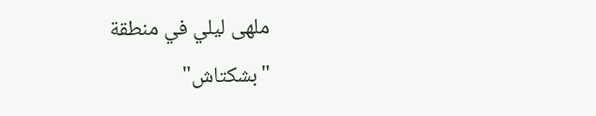ملهى ليلي في منطقة "بشكتاش"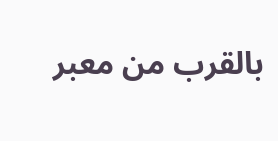بالقرب من معبر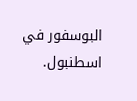البوسفور في اسطنبول.